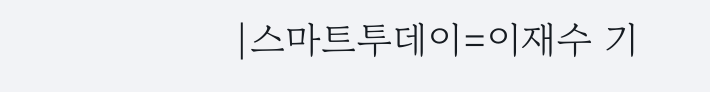|스마트투데이=이재수 기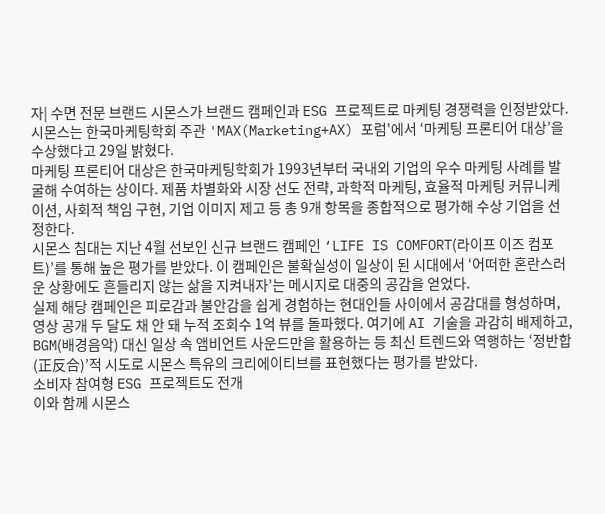자| 수면 전문 브랜드 시몬스가 브랜드 캠페인과 ESG 프로젝트로 마케팅 경쟁력을 인정받았다.
시몬스는 한국마케팅학회 주관 'MAX(Marketing+AX) 포럼'에서 ‘마케팅 프론티어 대상’을 수상했다고 29일 밝혔다.
마케팅 프론티어 대상은 한국마케팅학회가 1993년부터 국내외 기업의 우수 마케팅 사례를 발굴해 수여하는 상이다. 제품 차별화와 시장 선도 전략, 과학적 마케팅, 효율적 마케팅 커뮤니케이션, 사회적 책임 구현, 기업 이미지 제고 등 총 9개 항목을 종합적으로 평가해 수상 기업을 선정한다.
시몬스 침대는 지난 4월 선보인 신규 브랜드 캠페인 ‘LIFE IS COMFORT(라이프 이즈 컴포트)’를 통해 높은 평가를 받았다. 이 캠페인은 불확실성이 일상이 된 시대에서 ‘어떠한 혼란스러운 상황에도 흔들리지 않는 삶을 지켜내자’는 메시지로 대중의 공감을 얻었다.
실제 해당 캠페인은 피로감과 불안감을 쉽게 경험하는 현대인들 사이에서 공감대를 형성하며, 영상 공개 두 달도 채 안 돼 누적 조회수 1억 뷰를 돌파했다. 여기에 AI 기술을 과감히 배제하고, BGM(배경음악) 대신 일상 속 앰비언트 사운드만을 활용하는 등 최신 트렌드와 역행하는 ‘정반합(正反合)’적 시도로 시몬스 특유의 크리에이티브를 표현했다는 평가를 받았다.
소비자 참여형 ESG 프로젝트도 전개
이와 함께 시몬스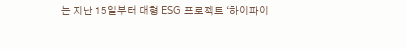는 지난 15일부터 대형 ESG 프로젝트 ‘하이파이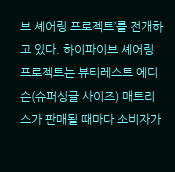브 셰어링 프로젝트’를 전개하고 있다. 하이파이브 셰어링 프로젝트는 뷰티레스트 에디슨(슈퍼싱글 사이즈) 매트리스가 판매될 때마다 소비자가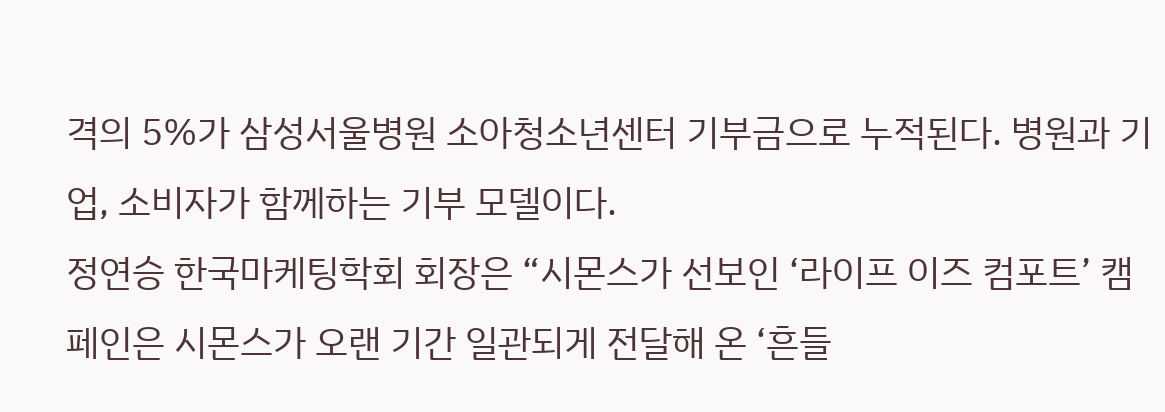격의 5%가 삼성서울병원 소아청소년센터 기부금으로 누적된다. 병원과 기업, 소비자가 함께하는 기부 모델이다.
정연승 한국마케팅학회 회장은 “시몬스가 선보인 ‘라이프 이즈 컴포트’ 캠페인은 시몬스가 오랜 기간 일관되게 전달해 온 ‘흔들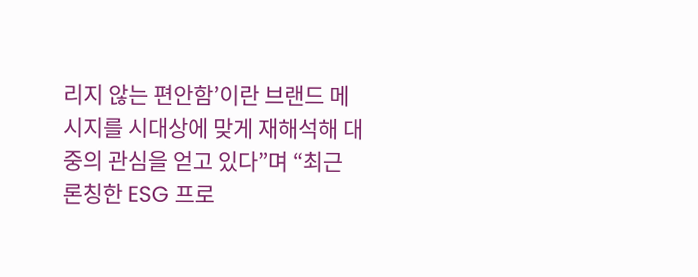리지 않는 편안함’이란 브랜드 메시지를 시대상에 맞게 재해석해 대중의 관심을 얻고 있다”며 “최근 론칭한 ESG 프로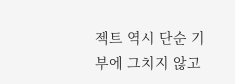젝트 역시 단순 기부에 그치지 않고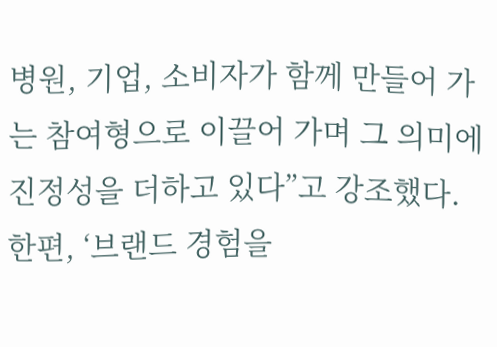병원, 기업, 소비자가 함께 만들어 가는 참여형으로 이끌어 가며 그 의미에 진정성을 더하고 있다”고 강조했다.
한편, ‘브랜드 경험을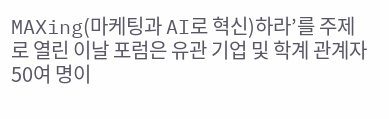MAXing(마케팅과 AI로 혁신)하라’를 주제로 열린 이날 포럼은 유관 기업 및 학계 관계자 50여 명이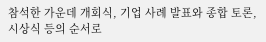참석한 가운데 개회식, 기업 사례 발표와 종합 토론, 시상식 등의 순서로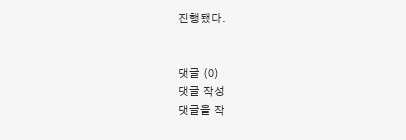진행됐다.


댓글 (0)
댓글 작성
댓글을 작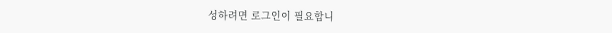성하려면 로그인이 필요합니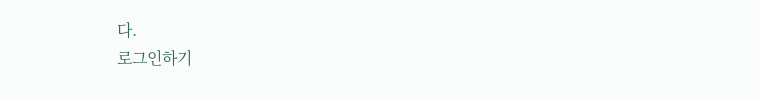다.
로그인하기